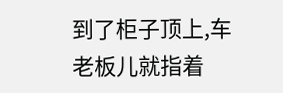到了柜子顶上,车老板儿就指着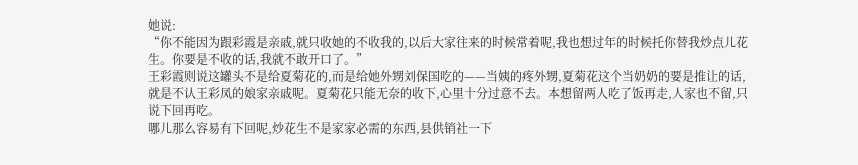她说:
“你不能因为跟彩霞是亲戚,就只收她的不收我的,以后大家往来的时候常着呢,我也想过年的时候托你替我炒点儿花生。你要是不收的话,我就不敢开口了。”
王彩霞则说这罐头不是给夏菊花的,而是给她外甥刘保国吃的——当姨的疼外甥,夏菊花这个当奶奶的要是推让的话,就是不认王彩凤的娘家亲戚呢。夏菊花只能无奈的收下,心里十分过意不去。本想留两人吃了饭再走,人家也不留,只说下回再吃。
哪儿那么容易有下回呢,炒花生不是家家必需的东西,县供销社一下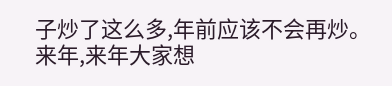子炒了这么多,年前应该不会再炒。来年,来年大家想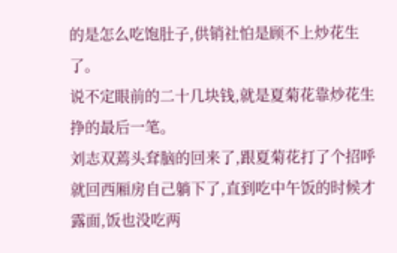的是怎么吃饱肚子,供销社怕是顾不上炒花生了。
说不定眼前的二十几块钱,就是夏菊花靠炒花生挣的最后一笔。
刘志双蔫头耷脑的回来了,跟夏菊花打了个招呼就回西厢房自己躺下了,直到吃中午饭的时候才露面,饭也没吃两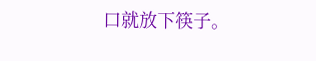口就放下筷子。